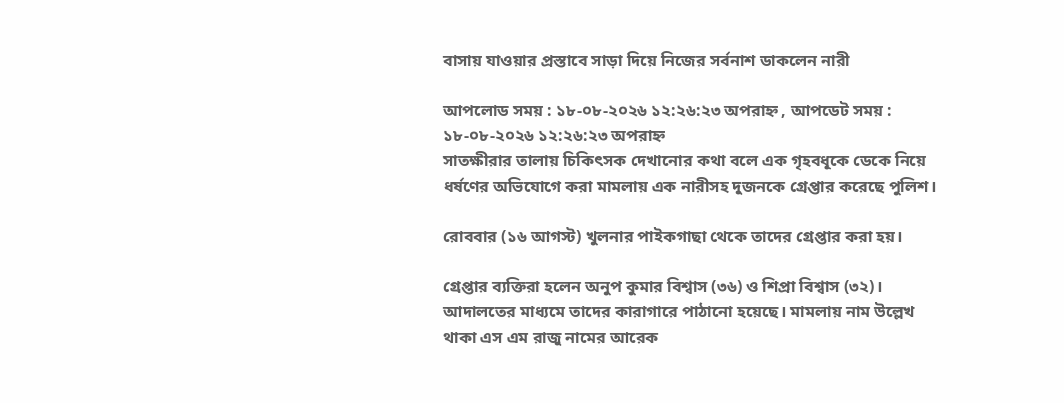বাসায় যাওয়ার প্রস্তাবে সাড়া দিয়ে নিজের সর্বনাশ ডাকলেন নারী

আপলোড সময় : ১৮-০৮-২০২৬ ১২:২৬:২৩ অপরাহ্ন , আপডেট সময় : ১৮-০৮-২০২৬ ১২:২৬:২৩ অপরাহ্ন
সাতক্ষীরার তালায় চিকিৎসক দেখানোর কথা বলে এক গৃহবধূকে ডেকে নিয়ে ধর্ষণের অভিযোগে করা মামলায় এক নারীসহ দুজনকে গ্রেপ্তার করেছে পুলিশ।

রোববার (১৬ আগস্ট) খুলনার পাইকগাছা থেকে তাদের গ্রেপ্তার করা হয়।

গ্রেপ্তার ব্যক্তিরা হলেন অনুপ কুমার বিশ্বাস (৩৬) ও শিপ্রা বিশ্বাস (৩২)। আদালতের মাধ্যমে তাদের কারাগারে পাঠানো হয়েছে। মামলায় নাম উল্লেখ থাকা এস এম রাজু নামের আরেক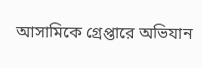আসামিকে গ্রেপ্তারে অভিযান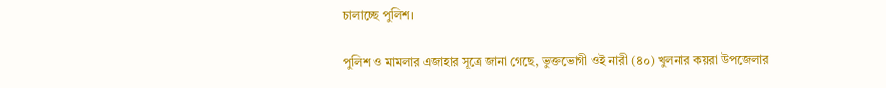চালাচ্ছে পুলিশ।

পুলিশ ও মামলার এজাহার সূত্রে জানা গেছে, ভুক্তভোগী ওই নারী (৪০) খুলনার কয়রা উপজেলার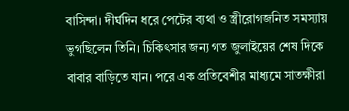বাসিন্দা। দীর্ঘদিন ধরে পেটের ব্যথা ও স্ত্রীরোগজনিত সমস্যায় ভুগছিলেন তিনি। চিকিৎসার জন্য গত জুলাইয়ের শেষ দিকে বাবার বাড়িতে যান। পরে এক প্রতিবেশীর মাধ্যমে সাতক্ষীরা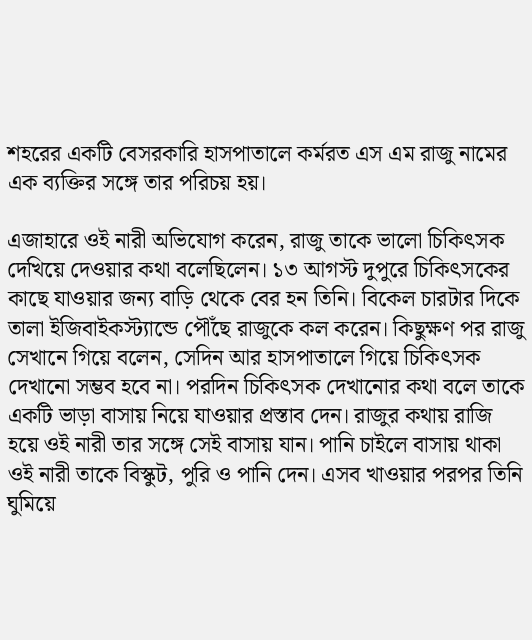শহরের একটি বেসরকারি হাসপাতালে কর্মরত এস এম রাজু নামের এক ব্যক্তির সঙ্গে তার পরিচয় হয়।

এজাহারে ওই নারী অভিযোগ করেন, রাজু তাকে ভালো চিকিৎসক দেখিয়ে দেওয়ার কথা বলেছিলেন। ১৩ আগস্ট দুপুরে চিকিৎসকের কাছে যাওয়ার জন্য বাড়ি থেকে বের হন তিনি। বিকেল চারটার দিকে তালা ইজিবাইকস্ট্যান্ডে পৌঁছে রাজুকে কল করেন। কিছুক্ষণ পর রাজু সেখানে গিয়ে বলেন, সেদিন আর হাসপাতালে গিয়ে চিকিৎসক দেখানো সম্ভব হবে না। পরদিন চিকিৎসক দেখানোর কথা বলে তাকে একটি ভাড়া বাসায় নিয়ে যাওয়ার প্রস্তাব দেন। রাজুর কথায় রাজি হয়ে ওই নারী তার সঙ্গে সেই বাসায় যান। পানি চাইলে বাসায় থাকা ওই নারী তাকে বিস্কুট, পুরি ও পানি দেন। এসব খাওয়ার পরপর তিনি ঘুমিয়ে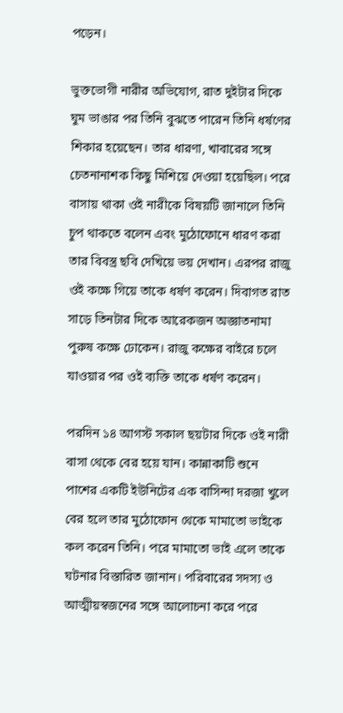পড়েন।

ভুক্তভোগী নারীর অভিযোগ, রাত দুইটার দিকে ঘুম ভাঙার পর তিনি বুঝতে পারেন তিনি ধর্ষণের শিকার হয়েছেন। তার ধারণা, খাবারের সঙ্গে চেতনানাশক কিছু মিশিয়ে দেওয়া হয়েছিল। পরে বাসায় থাকা ওই নারীকে বিষয়টি জানালে তিনি চুপ থাকতে বলেন এবং মুঠোফোনে ধারণ করা তার বিবস্ত্র ছবি দেখিয়ে ভয় দেখান। এরপর রাজু ওই কক্ষে গিয়ে তাকে ধর্ষণ করেন। দিবাগত রাত সাড়ে তিনটার দিকে আরেকজন অজ্ঞাতনামা পুরুষ কক্ষে ঢোকেন। রাজু কক্ষের বাইরে চলে যাওয়ার পর ওই ব্যক্তি তাকে ধর্ষণ করেন।

পরদিন ১৪ আগস্ট সকাল ছয়টার দিকে ওই নারী বাসা থেকে বের হয়ে যান। কান্নাকাটি শুনে পাশের একটি ইউনিটের এক বাসিন্দা দরজা খুলে বের হলে তার মুঠোফোন থেকে মামাতো ভাইকে কল করেন তিনি। পরে মামাতো ভাই এলে তাকে ঘটনার বিস্তারিত জানান। পরিবারের সদস্য ও আত্মীয়স্বজনের সঙ্গে আলোচনা করে পরে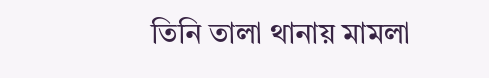তিনি তালা থানায় মামলা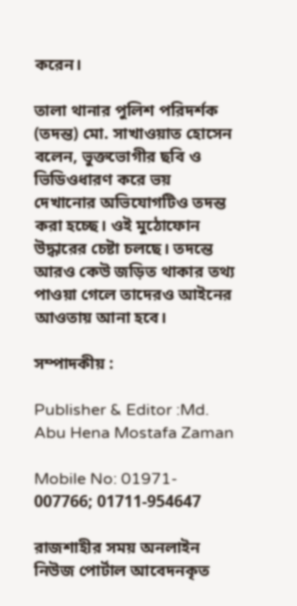করেন।

তালা থানার পুলিশ পরিদর্শক (তদন্ত) মো. সাখাওয়াত হোসেন বলেন, ভুক্তভোগীর ছবি ও ভিডিওধারণ করে ভয় দেখানোর অভিযোগটিও তদন্ত করা হচ্ছে। ওই মুঠোফোন উদ্ধারের চেষ্টা চলছে। তদন্তে আরও কেউ জড়িত থাকার তথ্য পাওয়া গেলে তাদেরও আইনের আওতায় আনা হবে।

সম্পাদকীয় :

Publisher & Editor :Md. Abu Hena Mostafa Zaman

Mobile No: 01971- 007766; 01711-954647

রাজশাহীর সময় অনলাইন নিউজ পোর্টাল আবেদনকৃত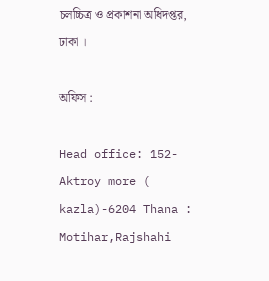চলচ্চিত্র ও প্রকাশনা অধিদপ্তর, ঢাকা ।

অফিস :

Head office: 152- Aktroy more ( kazla)-6204 Thana : Motihar,Rajshahi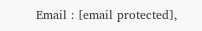Email : [email protected],